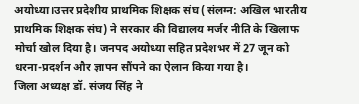अयोध्या।उत्तर प्रदेशीय प्राथमिक शिक्षक संघ (संलग्न: अखिल भारतीय प्राथमिक शिक्षक संघ) ने सरकार की विद्यालय मर्जर नीति के खिलाफ मोर्चा खोल दिया है। जनपद अयोध्या सहित प्रदेशभर में 27 जून को धरना-प्रदर्शन और ज्ञापन सौंपने का ऐलान किया गया है।
जिला अध्यक्ष डॉ. संजय सिंह ने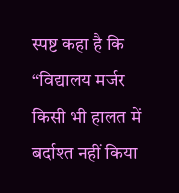स्पष्ट कहा है कि “विद्यालय मर्जर किसी भी हालत में बर्दाश्त नहीं किया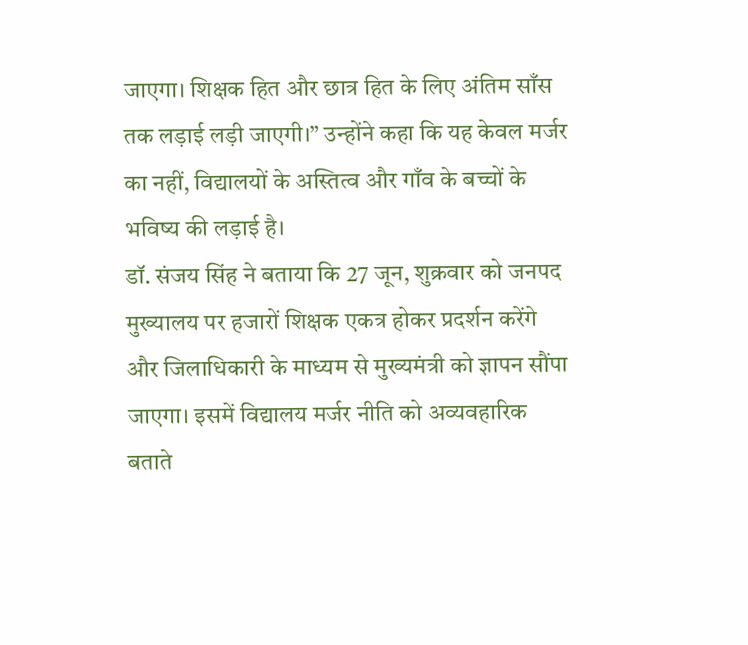जाएगा। शिक्षक हित और छात्र हित के लिए अंतिम साँस तक लड़ाई लड़ी जाएगी।” उन्होंने कहा कि यह केवल मर्जर का नहीं, विद्यालयों के अस्तित्व और गाँव के बच्चों के भविष्य की लड़ाई है।
डॉ. संजय सिंह ने बताया कि 27 जून, शुक्रवार को जनपद मुख्यालय पर हजारों शिक्षक एकत्र होकर प्रदर्शन करेंगे और जिलाधिकारी के माध्यम से मुख्यमंत्री को ज्ञापन सौंपा जाएगा। इसमें विद्यालय मर्जर नीति को अव्यवहारिक बताते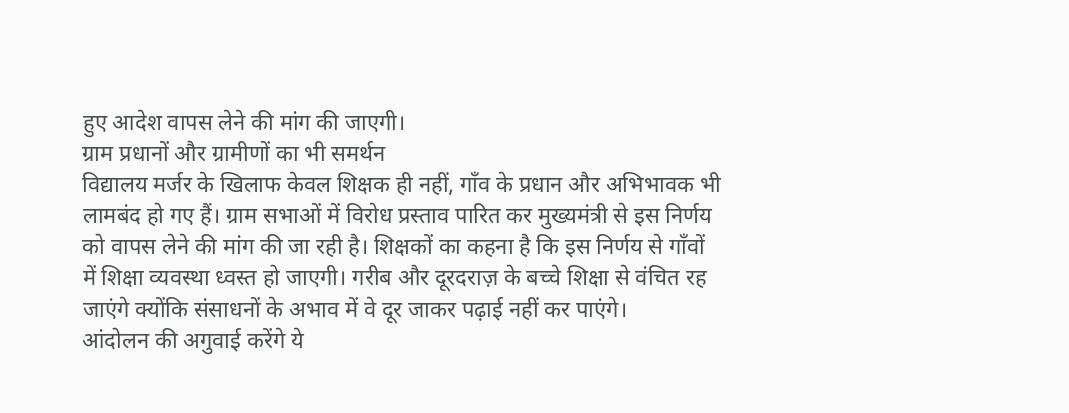हुए आदेश वापस लेने की मांग की जाएगी।
ग्राम प्रधानों और ग्रामीणों का भी समर्थन
विद्यालय मर्जर के खिलाफ केवल शिक्षक ही नहीं, गाँव के प्रधान और अभिभावक भी लामबंद हो गए हैं। ग्राम सभाओं में विरोध प्रस्ताव पारित कर मुख्यमंत्री से इस निर्णय को वापस लेने की मांग की जा रही है। शिक्षकों का कहना है कि इस निर्णय से गाँवों में शिक्षा व्यवस्था ध्वस्त हो जाएगी। गरीब और दूरदराज़ के बच्चे शिक्षा से वंचित रह जाएंगे क्योंकि संसाधनों के अभाव में वे दूर जाकर पढ़ाई नहीं कर पाएंगे।
आंदोलन की अगुवाई करेंगे ये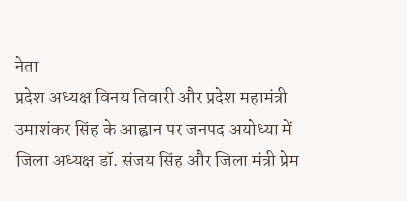नेता
प्रदेश अध्यक्ष विनय तिवारी और प्रदेश महामंत्री उमाशंकर सिंह के आह्वान पर जनपद अयोध्या में जिला अध्यक्ष डॉ. संजय सिंह और जिला मंत्री प्रेम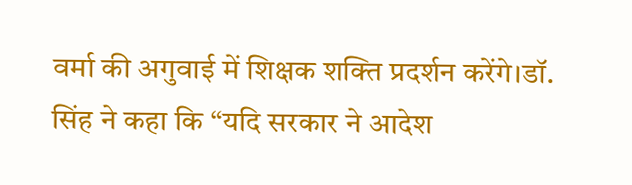वर्मा की अगुवाई में शिक्षक शक्ति प्रदर्शन करेंगे।डॉ. सिंह ने कहा कि “यदि सरकार ने आदेश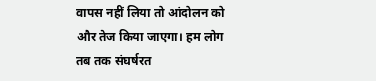वापस नहीं लिया तो आंदोलन को और तेज किया जाएगा। हम लोग तब तक संघर्षरत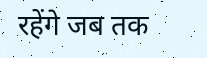रहेंगे जब तक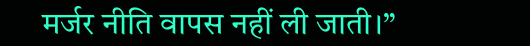मर्जर नीति वापस नहीं ली जाती।”